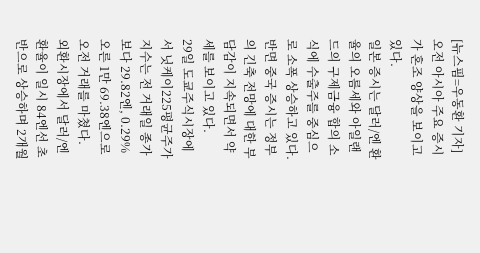[뉴스핌=우동환 기자] 오전 아시아 주요 증시가 혼조 양상을 보이고 있다.
일본 증시는 달러/엔 환율의 오름세와 아일랜드의 구제금융 합의 소식에 수출주를 중심으로 소폭 상승하고 있다.
반면 중국 증시는 정부의 긴축 전망에 대한 부담감이 지속되면서 약세를 보이고 있다.
29일 도쿄주식시장에서 닛케이225평균주가지수는 전 거래일 종가보다 29.82엔, 0.29% 오른 1만 69.38엔으로 오전 거래를 마쳤다.
외환시장에서 달러/엔 환율이 일시 84엔선 초반으로 상승하며 2개월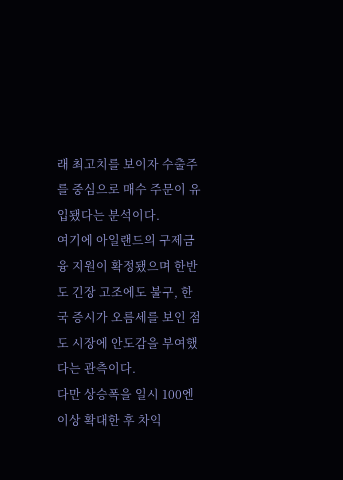래 최고치를 보이자 수출주를 중심으로 매수 주문이 유입됐다는 분석이다.
여기에 아일랜드의 구제금융 지원이 확정됐으며 한반도 긴장 고조에도 불구, 한국 증시가 오름세를 보인 점도 시장에 안도감을 부여했다는 관측이다.
다만 상승폭을 일시 100엔 이상 확대한 후 차익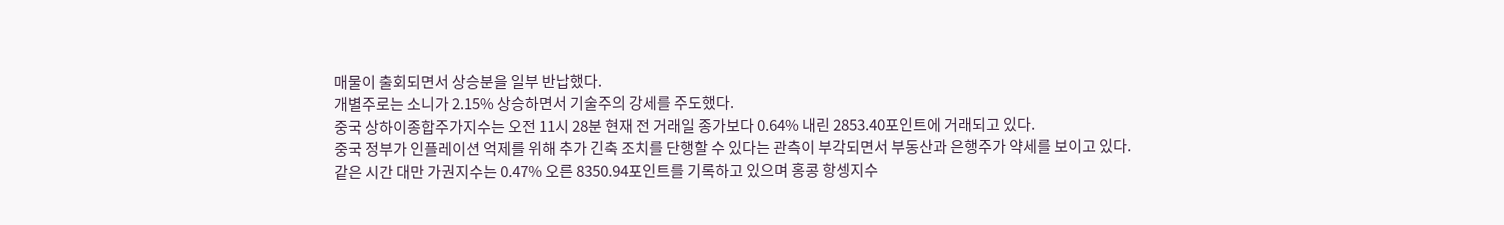매물이 출회되면서 상승분을 일부 반납했다.
개별주로는 소니가 2.15% 상승하면서 기술주의 강세를 주도했다.
중국 상하이종합주가지수는 오전 11시 28분 현재 전 거래일 종가보다 0.64% 내린 2853.40포인트에 거래되고 있다.
중국 정부가 인플레이션 억제를 위해 추가 긴축 조치를 단행할 수 있다는 관측이 부각되면서 부동산과 은행주가 약세를 보이고 있다.
같은 시간 대만 가권지수는 0.47% 오른 8350.94포인트를 기록하고 있으며 홍콩 항셍지수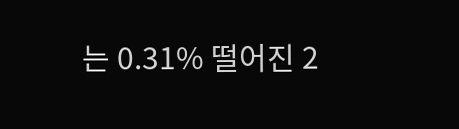는 0.31% 떨어진 2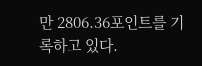만 2806.36포인트를 기록하고 있다.